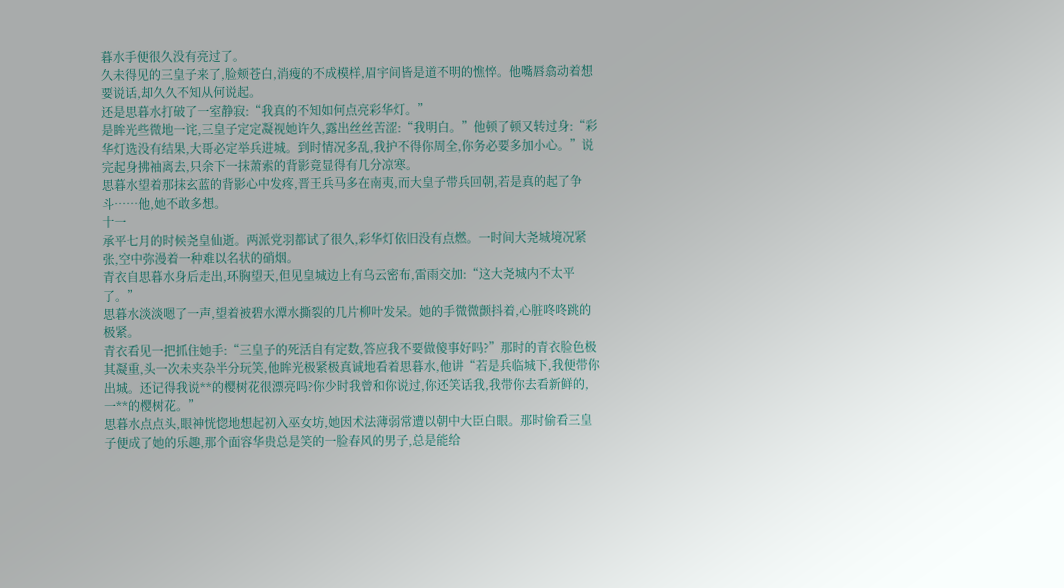暮水手便很久没有亮过了。
久未得见的三皇子来了,脸颊苍白,消瘦的不成模样,眉宇间皆是道不明的憔悴。他嘴唇翕动着想要说话,却久久不知从何说起。
还是思暮水打破了一室静寂:“我真的不知如何点亮彩华灯。”
是眸光些微地一诧,三皇子定定凝视她许久,露出丝丝苦涩:“我明白。”他顿了顿又转过身:“彩华灯选没有结果,大哥必定举兵进城。到时情况多乱,我护不得你周全,你务必要多加小心。”说完起身拂袖离去,只余下一抹萧索的背影竟显得有几分凉寒。
思暮水望着那抹玄蓝的背影心中发疼,晋王兵马多在南夷,而大皇子带兵回朝,若是真的起了争斗……他,她不敢多想。
十一
承平七月的时候尧皇仙逝。两派党羽都试了很久,彩华灯依旧没有点燃。一时间大尧城境况紧张,空中弥漫着一种难以名状的硝烟。
青衣自思暮水身后走出,环胸望天,但见皇城边上有乌云密布,雷雨交加:“这大尧城内不太平了。”
思暮水淡淡嗯了一声,望着被碧水潭水撕裂的几片柳叶发呆。她的手微微颤抖着,心脏咚咚跳的极紧。
青衣看见一把抓住她手:“三皇子的死活自有定数,答应我不要做傻事好吗?”那时的青衣脸色极其凝重,头一次未夹杂半分玩笑,他眸光极紧极真诚地看着思暮水,他讲“若是兵临城下,我便带你出城。还记得我说**的樱树花很漂亮吗?你少时我曾和你说过,你还笑话我,我带你去看新鲜的,一**的樱树花。”
思暮水点点头,眼神恍惚地想起初入巫女坊,她因术法薄弱常遭以朝中大臣白眼。那时偷看三皇子便成了她的乐趣,那个面容华贵总是笑的一脸春风的男子,总是能给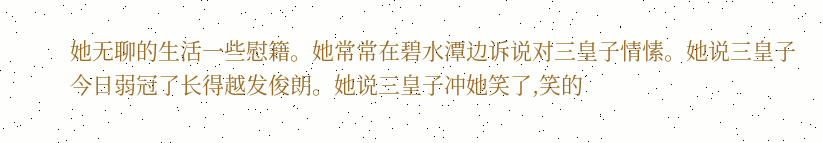她无聊的生活一些慰籍。她常常在碧水潭边诉说对三皇子情愫。她说三皇子今日弱冠了长得越发俊朗。她说三皇子冲她笑了,笑的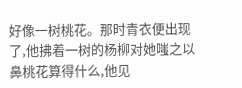好像一树桃花。那时青衣便出现了,他拂着一树的杨柳对她嗤之以鼻桃花算得什么,他见